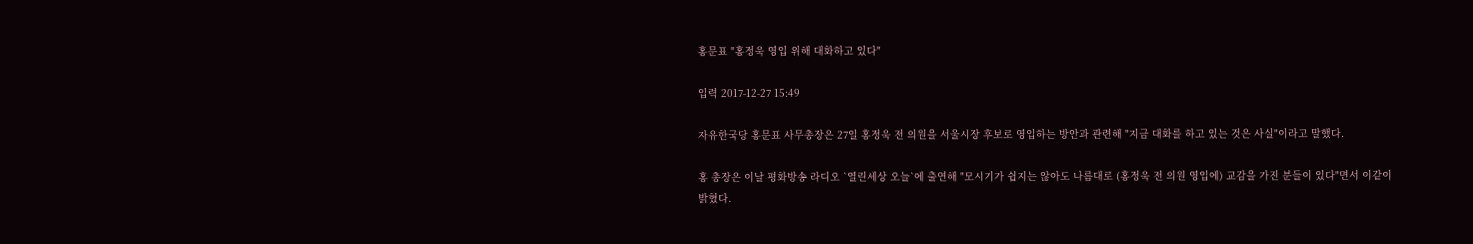홍문표 "홍정욱 영입 위해 대화하고 있다"

입력 2017-12-27 15:49

자유한국당 홍문표 사무총장은 27일 홍정욱 전 의원을 서울시장 후보로 영입하는 방안과 관련해 "지금 대화를 하고 있는 것은 사실"이라고 말했다.

홍 총장은 이날 평화방송 라디오 `열린세상 오늘`에 출연해 "모시기가 쉽지는 않아도 나름대로 (홍정욱 전 의원 영입에) 교감을 가진 분들이 있다"면서 이같이 밝혔다.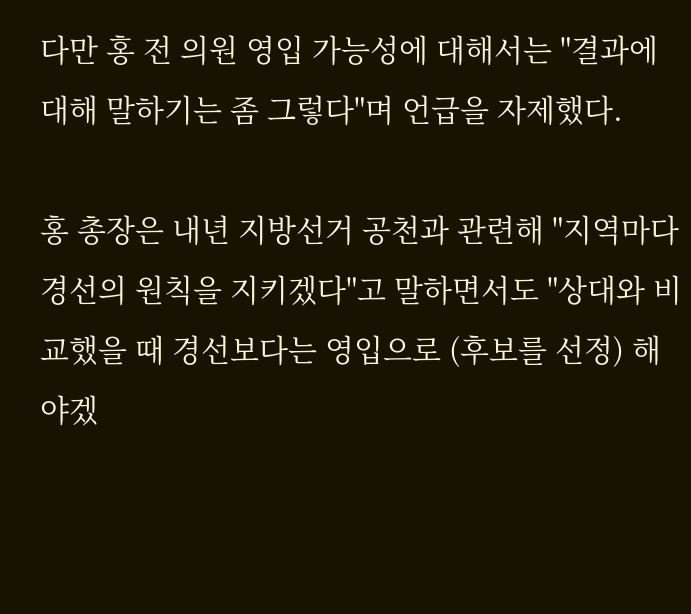다만 홍 전 의원 영입 가능성에 대해서는 "결과에 대해 말하기는 좀 그렇다"며 언급을 자제했다.

홍 총장은 내년 지방선거 공천과 관련해 "지역마다 경선의 원칙을 지키겠다"고 말하면서도 "상대와 비교했을 때 경선보다는 영입으로 (후보를 선정) 해야겠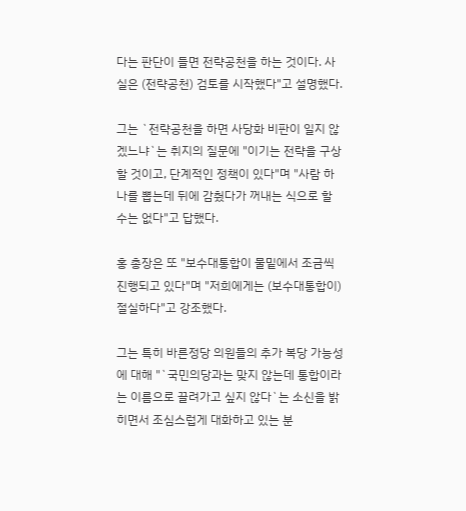다는 판단이 들면 전략공천을 하는 것이다. 사실은 (전략공천) 검토를 시작했다"고 설명했다.

그는 `전략공천을 하면 사당화 비판이 일지 않겠느냐`는 취지의 질문에 "이기는 전략을 구상할 것이고, 단계적인 정책이 있다"며 "사람 하나를 뽑는데 뒤에 감췄다가 꺼내는 식으로 할 수는 없다"고 답했다.

홍 총장은 또 "보수대통합이 물밑에서 조금씩 진행되고 있다"며 "저희에게는 (보수대통합이) 절실하다"고 강조했다.

그는 특히 바른정당 의원들의 추가 복당 가능성에 대해 "`국민의당과는 맞지 않는데 통합이라는 이름으로 끌려가고 싶지 않다`는 소신을 밝히면서 조심스럽게 대화하고 있는 분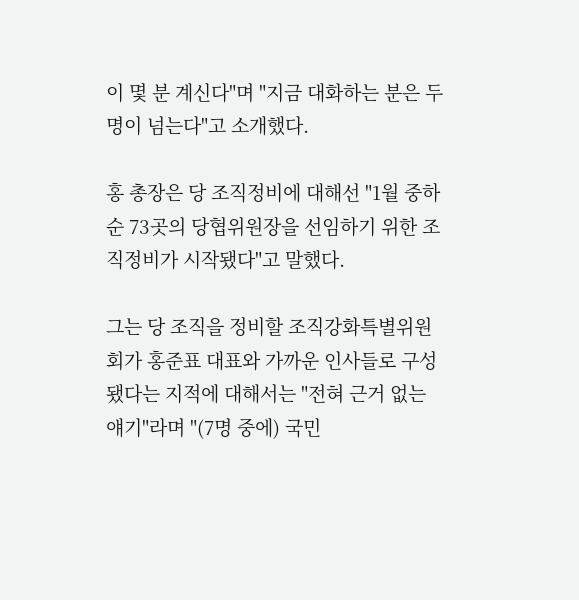이 몇 분 계신다"며 "지금 대화하는 분은 두 명이 넘는다"고 소개했다.

홍 총장은 당 조직정비에 대해선 "1월 중하순 73곳의 당협위원장을 선임하기 위한 조직정비가 시작됐다"고 말했다.

그는 당 조직을 정비할 조직강화특별위원회가 홍준표 대표와 가까운 인사들로 구성됐다는 지적에 대해서는 "전혀 근거 없는 얘기"라며 "(7명 중에) 국민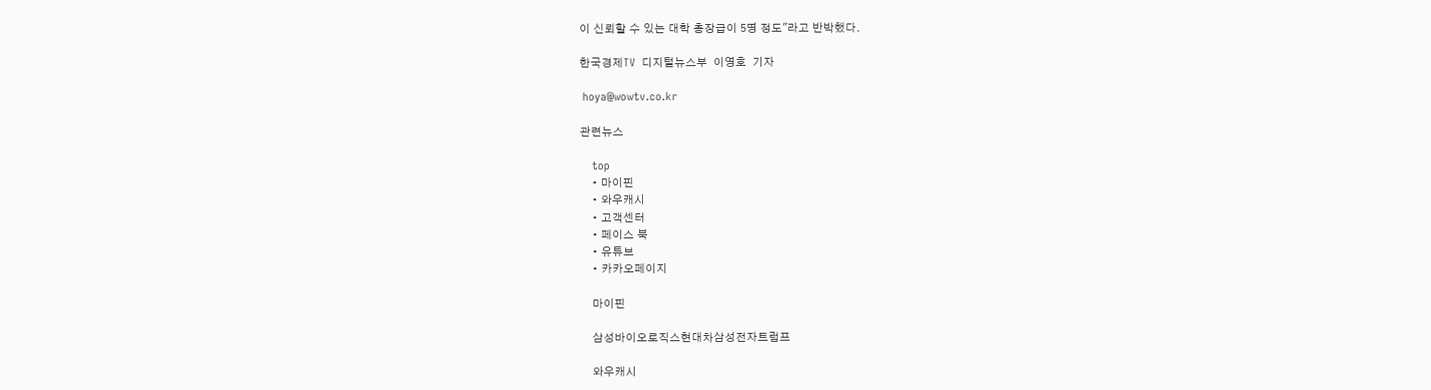이 신뢰할 수 있는 대학 총장급이 5명 정도"라고 반박했다.

한국경제TV  디지털뉴스부  이영호  기자

 hoya@wowtv.co.kr

관련뉴스

    top
    • 마이핀
    • 와우캐시
    • 고객센터
    • 페이스 북
    • 유튜브
    • 카카오페이지

    마이핀

    삼성바이오로직스현대차삼성전자트럼프

    와우캐시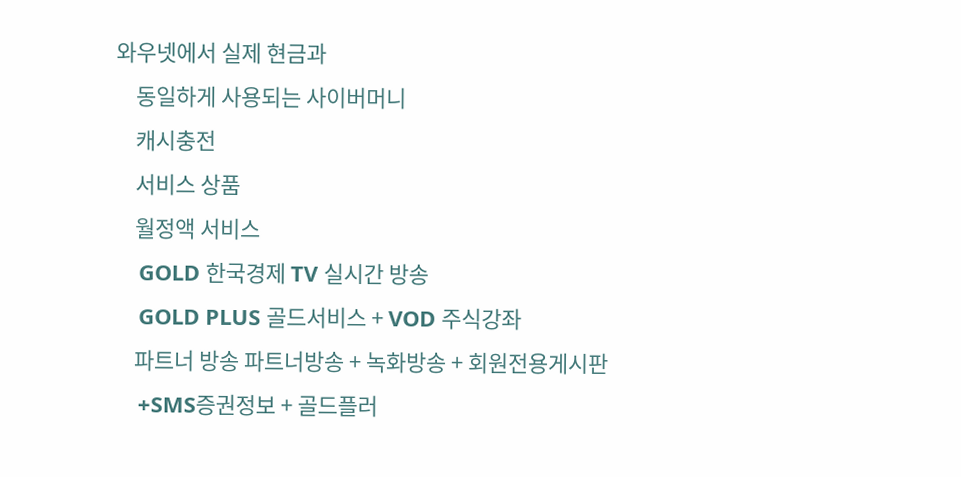와우넷에서 실제 현금과
    동일하게 사용되는 사이버머니
    캐시충전
    서비스 상품
    월정액 서비스
    GOLD 한국경제 TV 실시간 방송
    GOLD PLUS 골드서비스 + VOD 주식강좌
    파트너 방송 파트너방송 + 녹화방송 + 회원전용게시판
    +SMS증권정보 + 골드플러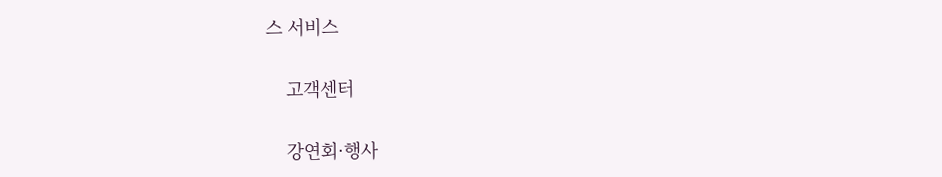스 서비스

    고객센터

    강연회·행사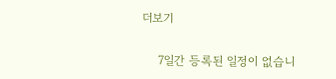더보기

    7일간 등록된 일정이 없습니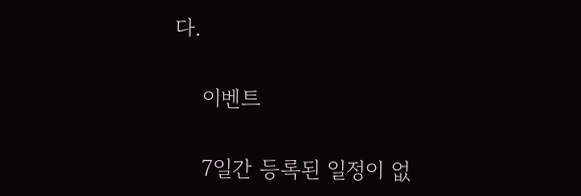다.

    이벤트

    7일간 등록된 일정이 없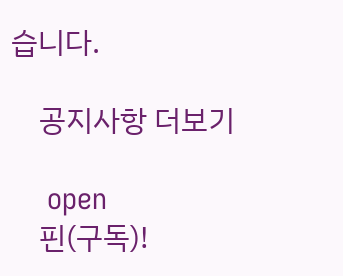습니다.

    공지사항 더보기

    open
    핀(구독)!